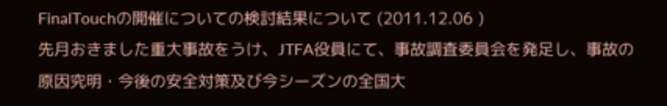FinalTouchの開催についての検討結果について (2011.12.06 )
先月おきました重大事故をうけ、JTFA役員にて、事故調査委員会を発足し、事故の原因究明・今後の安全対策及び今シーズンの全国大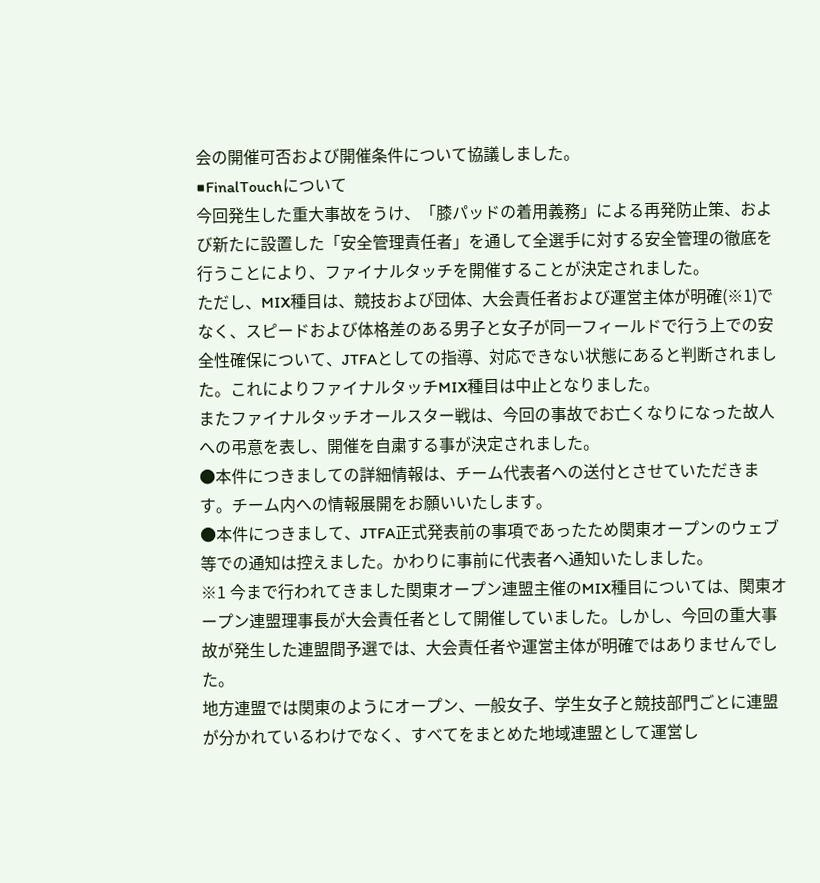会の開催可否および開催条件について協議しました。
■FinalTouchについて
今回発生した重大事故をうけ、「膝パッドの着用義務」による再発防止策、および新たに設置した「安全管理責任者」を通して全選手に対する安全管理の徹底を行うことにより、ファイナルタッチを開催することが決定されました。
ただし、MIX種目は、競技および団体、大会責任者および運営主体が明確(※1)でなく、スピードおよび体格差のある男子と女子が同一フィールドで行う上での安全性確保について、JTFAとしての指導、対応できない状態にあると判断されました。これによりファイナルタッチMIX種目は中止となりました。
またファイナルタッチオールスター戦は、今回の事故でお亡くなりになった故人への弔意を表し、開催を自粛する事が決定されました。
●本件につきましての詳細情報は、チーム代表者への送付とさせていただきます。チーム内への情報展開をお願いいたします。
●本件につきまして、JTFA正式発表前の事項であったため関東オープンのウェブ等での通知は控えました。かわりに事前に代表者へ通知いたしました。
※1 今まで行われてきました関東オープン連盟主催のMIX種目については、関東オープン連盟理事長が大会責任者として開催していました。しかし、今回の重大事故が発生した連盟間予選では、大会責任者や運営主体が明確ではありませんでした。
地方連盟では関東のようにオープン、一般女子、学生女子と競技部門ごとに連盟が分かれているわけでなく、すべてをまとめた地域連盟として運営し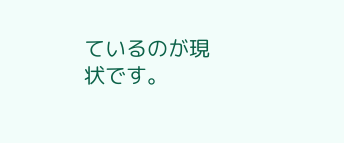ているのが現状です。